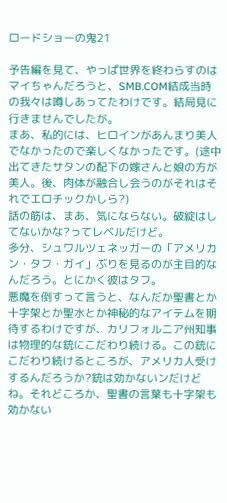ロードショーの鬼21

予告編を見て、やっぱ世界を終わらすのはマイちゃんだろうと、SMB.COM結成当時の我々は噂しあってたわけです。結局見に行きませんでしたが。
まあ、私的には、ヒロインがあんまり美人でなかったので楽しくなかったです。(途中出てきたサタンの配下の嫁さんと娘の方が美人。後、肉体が融合し会うのがそれはそれでエロチックかしら?)
話の筋は、まあ、気にならない。破綻はしてないかな?ってレベルだけど。
多分、シュワルツェネッガーの「アメリカン・タフ・ガイ」ぶりを見るのが主目的なんだろう。とにかく彼はタフ。
悪魔を倒すって言うと、なんだか聖書とか十字架とか聖水とか神秘的なアイテムを期待するわけですが、カリフォルニア州知事は物理的な銃にこだわり続ける。この銃にこだわり続けるところが、アメリカ人受けするんだろうか?銃は効かないンだけどね。それどころか、聖書の言葉も十字架も効かない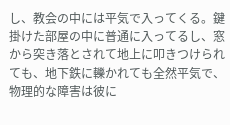し、教会の中には平気で入ってくる。鍵掛けた部屋の中に普通に入ってるし、窓から突き落とされて地上に叩きつけられても、地下鉄に轢かれても全然平気で、物理的な障害は彼に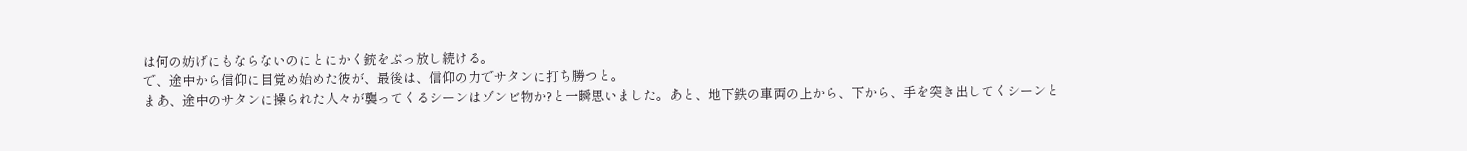は何の妨げにもならないのにとにかく銃をぶっ放し続ける。
で、途中から信仰に目覚め始めた彼が、最後は、信仰の力でサタンに打ち勝つと。
まあ、途中のサタンに操られた人々が襲ってくるシーンはゾンビ物か?と一瞬思いました。あと、地下鉄の車両の上から、下から、手を突き出してくシーンと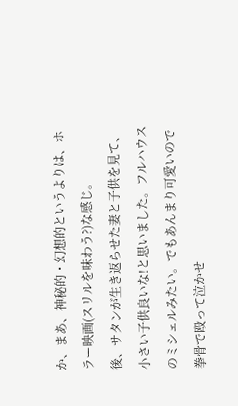か、まあ、神秘的・幻想的というよりは、ホラー映画(スリルを味わう?)な感じ。
後、サタンが生き返らせた妻と子供を見て、小さい子供良いな!と思いました。フルハウスのミシェルみたい。でもあんまり可愛いので拳骨で殴って泣かせ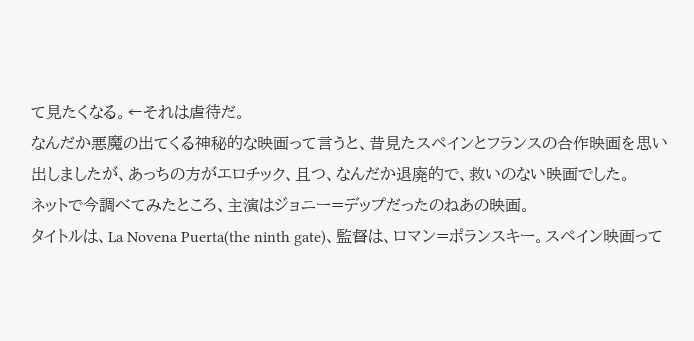て見たくなる。←それは虐待だ。
なんだか悪魔の出てくる神秘的な映画って言うと、昔見たスペインとフランスの合作映画を思い出しましたが、あっちの方がエロチック、且つ、なんだか退廃的で、救いのない映画でした。
ネットで今調べてみたところ、主演はジョニー=デップだったのねあの映画。
タイトルは、La Novena Puerta(the ninth gate)、監督は、ロマン=ポランスキー。スペイン映画って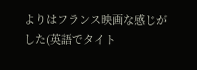よりはフランス映画な感じがした(英語でタイト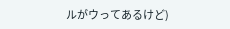ルがウってあるけど)